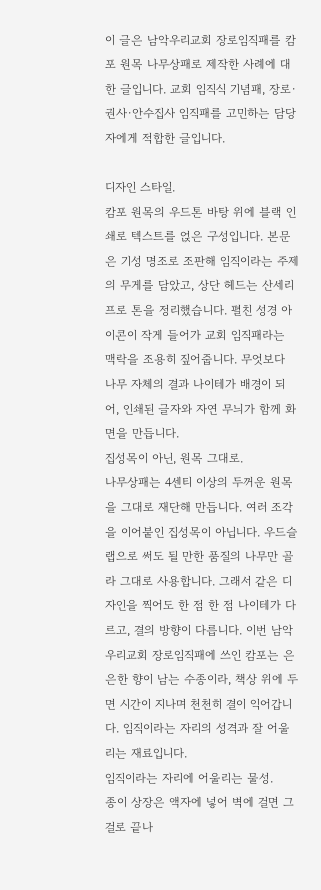이 글은 남악우리교회 장로임직패를 캄포 원목 나무상패로 제작한 사례에 대한 글입니다. 교회 임직식 기념패, 장로·권사·안수집사 임직패를 고민하는 담당자에게 적합한 글입니다.

디자인 스타일.
캄포 원목의 우드톤 바탕 위에 블랙 인쇄로 텍스트를 얹은 구성입니다. 본문은 기성 명조로 조판해 임직이라는 주제의 무게를 담았고, 상단 헤드는 산세리프로 톤을 정리했습니다. 펼친 성경 아이콘이 작게 들어가 교회 임직패라는 맥락을 조용히 짚어줍니다. 무엇보다 나무 자체의 결과 나이테가 배경이 되어, 인쇄된 글자와 자연 무늬가 함께 화면을 만듭니다.
집성목이 아닌, 원목 그대로.
나무상패는 4센티 이상의 두꺼운 원목을 그대로 재단해 만듭니다. 여러 조각을 이어붙인 집성목이 아닙니다. 우드슬랩으로 써도 될 만한 품질의 나무만 골라 그대로 사용합니다. 그래서 같은 디자인을 찍어도 한 점 한 점 나이테가 다르고, 결의 방향이 다릅니다. 이번 남악우리교회 장로임직패에 쓰인 캄포는 은은한 향이 남는 수종이라, 책상 위에 두면 시간이 지나며 천천히 결이 익어갑니다. 임직이라는 자리의 성격과 잘 어울리는 재료입니다.
임직이라는 자리에 어울리는 물성.
종이 상장은 액자에 넣어 벽에 걸면 그걸로 끝나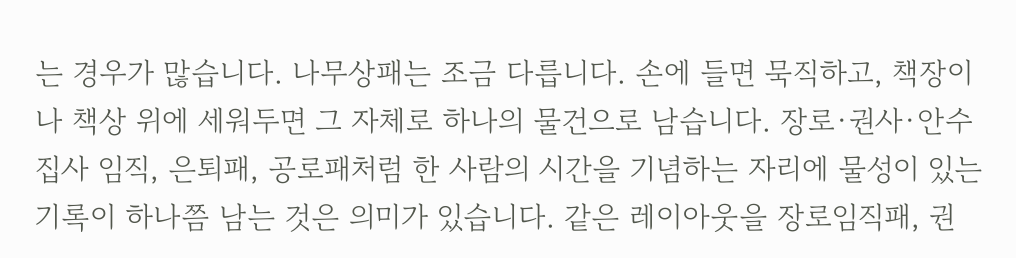는 경우가 많습니다. 나무상패는 조금 다릅니다. 손에 들면 묵직하고, 책장이나 책상 위에 세워두면 그 자체로 하나의 물건으로 남습니다. 장로·권사·안수집사 임직, 은퇴패, 공로패처럼 한 사람의 시간을 기념하는 자리에 물성이 있는 기록이 하나쯤 남는 것은 의미가 있습니다. 같은 레이아웃을 장로임직패, 권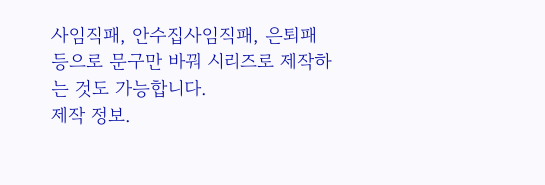사임직패, 안수집사임직패, 은퇴패 등으로 문구만 바꿔 시리즈로 제작하는 것도 가능합니다.
제작 정보.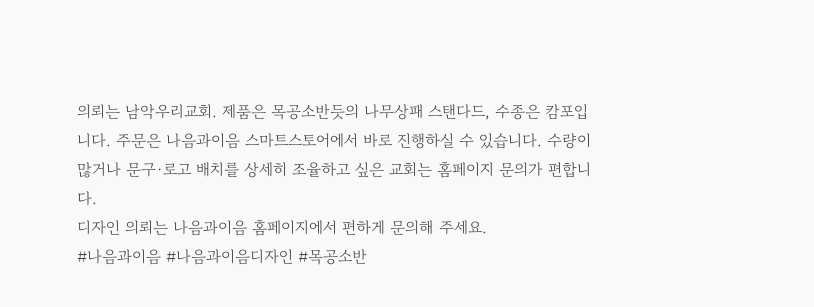의뢰는 남악우리교회. 제품은 목공소반듯의 나무상패 스탠다드, 수종은 캄포입니다. 주문은 나음과이음 스마트스토어에서 바로 진행하실 수 있습니다. 수량이 많거나 문구·로고 배치를 상세히 조율하고 싶은 교회는 홈페이지 문의가 편합니다.
디자인 의뢰는 나음과이음 홈페이지에서 편하게 문의해 주세요.
#나음과이음 #나음과이음디자인 #목공소반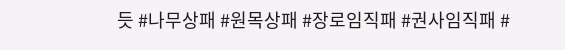듯 #나무상패 #원목상패 #장로임직패 #권사임직패 #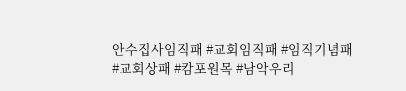안수집사임직패 #교회임직패 #임직기념패 #교회상패 #캄포원목 #남악우리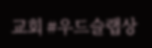교회 #우드슬랩상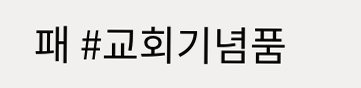패 #교회기념품